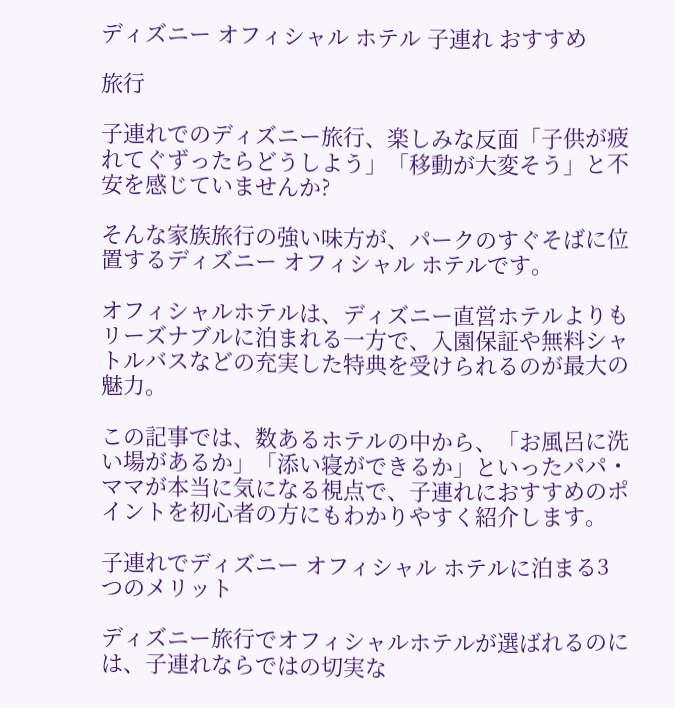ディズニー オフィシャル ホテル 子連れ おすすめ

旅行

子連れでのディズニー旅行、楽しみな反面「子供が疲れてぐずったらどうしよう」「移動が大変そう」と不安を感じていませんか?

そんな家族旅行の強い味方が、パークのすぐそばに位置するディズニー オフィシャル ホテルです。

オフィシャルホテルは、ディズニー直営ホテルよりもリーズナブルに泊まれる一方で、入園保証や無料シャトルバスなどの充実した特典を受けられるのが最大の魅力。

この記事では、数あるホテルの中から、「お風呂に洗い場があるか」「添い寝ができるか」といったパパ・ママが本当に気になる視点で、子連れにおすすめのポイントを初心者の方にもわかりやすく紹介します。

子連れでディズニー オフィシャル ホテルに泊まる3つのメリット

ディズニー旅行でオフィシャルホテルが選ばれるのには、子連れならではの切実な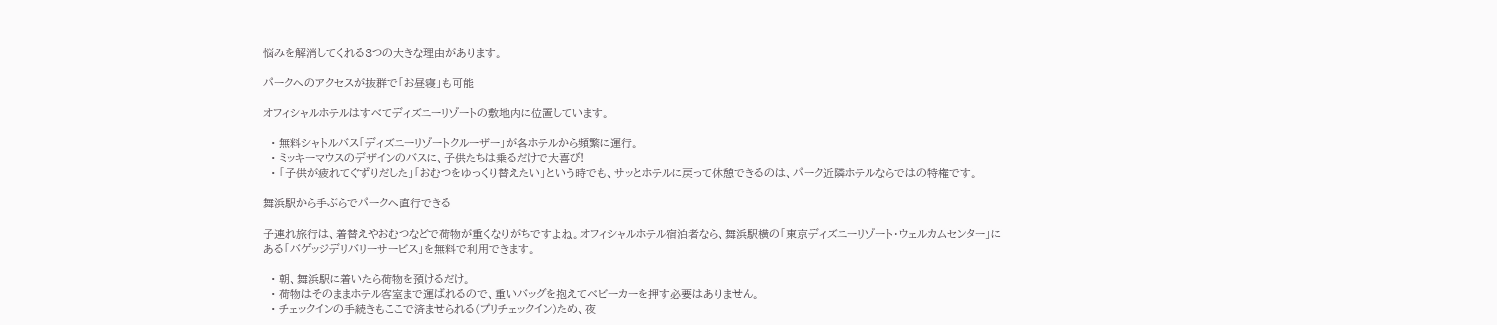悩みを解消してくれる3つの大きな理由があります。

パークへのアクセスが抜群で「お昼寝」も可能

オフィシャルホテルはすべてディズニーリゾートの敷地内に位置しています。

  • 無料シャトルバス「ディズニーリゾートクルーザー」が各ホテルから頻繁に運行。
  • ミッキーマウスのデザインのバスに、子供たちは乗るだけで大喜び!
  • 「子供が疲れてぐずりだした」「おむつをゆっくり替えたい」という時でも、サッとホテルに戻って休憩できるのは、パーク近隣ホテルならではの特権です。

舞浜駅から手ぶらでパークへ直行できる

子連れ旅行は、着替えやおむつなどで荷物が重くなりがちですよね。オフィシャルホテル宿泊者なら、舞浜駅横の「東京ディズニーリゾート・ウェルカムセンター」にある「バゲッジデリバリーサービス」を無料で利用できます。

  • 朝、舞浜駅に着いたら荷物を預けるだけ。
  • 荷物はそのままホテル客室まで運ばれるので、重いバッグを抱えてベビーカーを押す必要はありません。
  • チェックインの手続きもここで済ませられる(プリチェックイン)ため、夜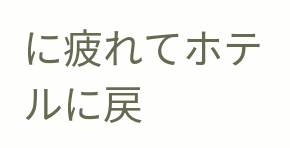に疲れてホテルに戻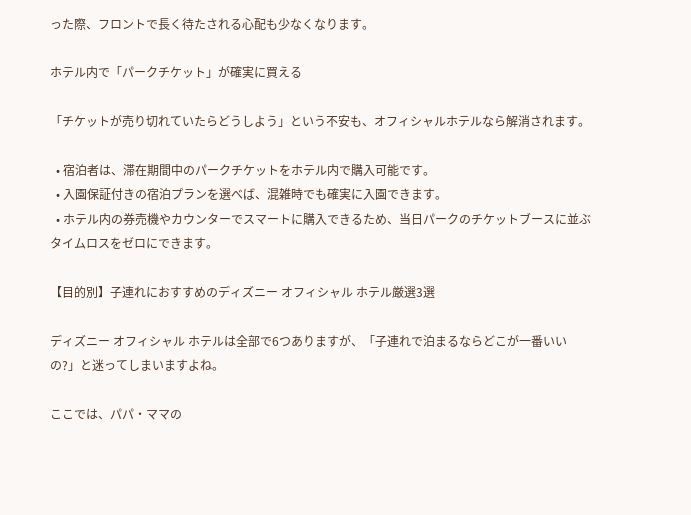った際、フロントで長く待たされる心配も少なくなります。

ホテル内で「パークチケット」が確実に買える

「チケットが売り切れていたらどうしよう」という不安も、オフィシャルホテルなら解消されます。

  • 宿泊者は、滞在期間中のパークチケットをホテル内で購入可能です。
  • 入園保証付きの宿泊プランを選べば、混雑時でも確実に入園できます。
  • ホテル内の券売機やカウンターでスマートに購入できるため、当日パークのチケットブースに並ぶタイムロスをゼロにできます。

【目的別】子連れにおすすめのディズニー オフィシャル ホテル厳選3選

ディズニー オフィシャル ホテルは全部で6つありますが、「子連れで泊まるならどこが一番いいの?」と迷ってしまいますよね。

ここでは、パパ・ママの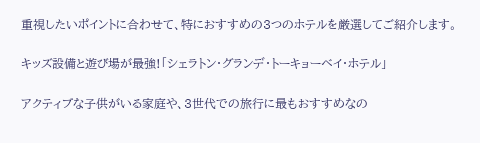重視したいポイントに合わせて、特におすすめの3つのホテルを厳選してご紹介します。

キッズ設備と遊び場が最強!「シェラトン・グランデ・トーキョーベイ・ホテル」

アクティブな子供がいる家庭や、3世代での旅行に最もおすすめなの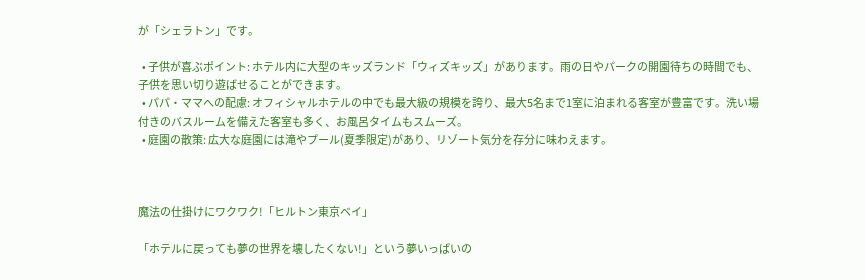が「シェラトン」です。

  • 子供が喜ぶポイント: ホテル内に大型のキッズランド「ウィズキッズ」があります。雨の日やパークの開園待ちの時間でも、子供を思い切り遊ばせることができます。
  • パパ・ママへの配慮: オフィシャルホテルの中でも最大級の規模を誇り、最大5名まで1室に泊まれる客室が豊富です。洗い場付きのバスルームを備えた客室も多く、お風呂タイムもスムーズ。
  • 庭園の散策: 広大な庭園には滝やプール(夏季限定)があり、リゾート気分を存分に味わえます。



魔法の仕掛けにワクワク!「ヒルトン東京ベイ」

「ホテルに戻っても夢の世界を壊したくない!」という夢いっぱいの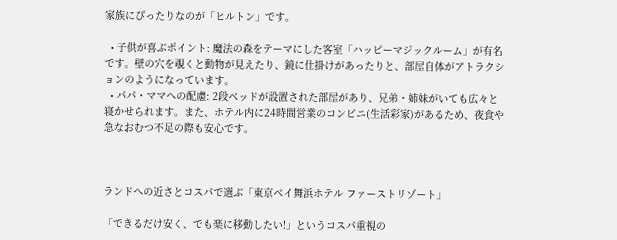家族にぴったりなのが「ヒルトン」です。

  • 子供が喜ぶポイント: 魔法の森をテーマにした客室「ハッピーマジックルーム」が有名です。壁の穴を覗くと動物が見えたり、鏡に仕掛けがあったりと、部屋自体がアトラクションのようになっています。
  • パパ・ママへの配慮: 2段ベッドが設置された部屋があり、兄弟・姉妹がいても広々と寝かせられます。また、ホテル内に24時間営業のコンビニ(生活彩家)があるため、夜食や急なおむつ不足の際も安心です。



ランドへの近さとコスパで選ぶ「東京ベイ舞浜ホテル ファーストリゾート」

「できるだけ安く、でも楽に移動したい!」というコスパ重視の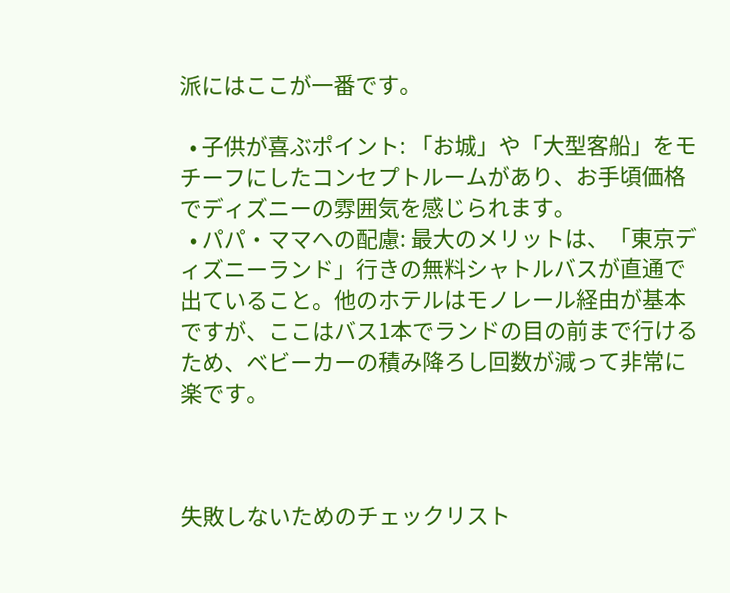派にはここが一番です。

  • 子供が喜ぶポイント: 「お城」や「大型客船」をモチーフにしたコンセプトルームがあり、お手頃価格でディズニーの雰囲気を感じられます。
  • パパ・ママへの配慮: 最大のメリットは、「東京ディズニーランド」行きの無料シャトルバスが直通で出ていること。他のホテルはモノレール経由が基本ですが、ここはバス1本でランドの目の前まで行けるため、ベビーカーの積み降ろし回数が減って非常に楽です。



失敗しないためのチェックリスト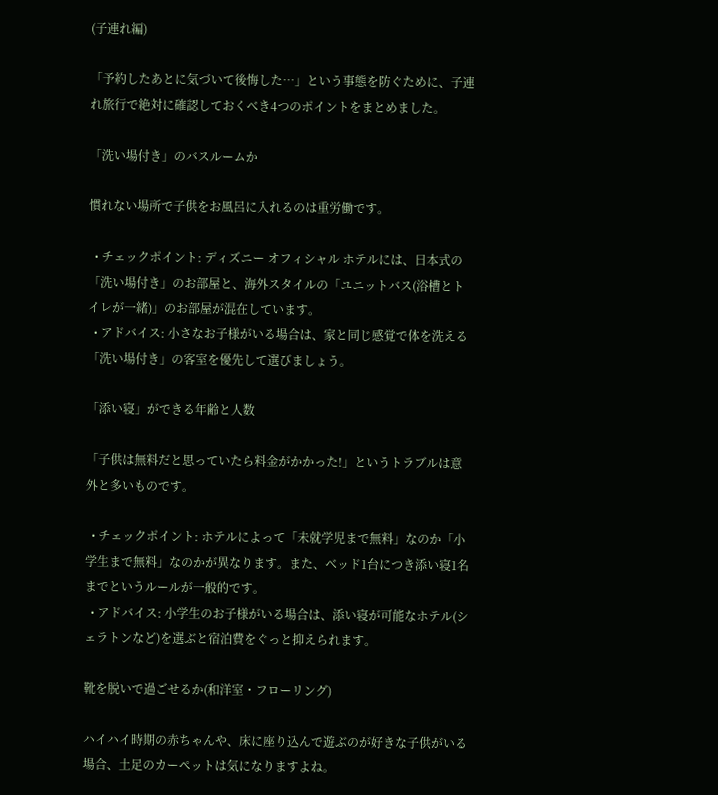(子連れ編)

「予約したあとに気づいて後悔した…」という事態を防ぐために、子連れ旅行で絶対に確認しておくべき4つのポイントをまとめました。

「洗い場付き」のバスルームか

慣れない場所で子供をお風呂に入れるのは重労働です。

  • チェックポイント: ディズニー オフィシャル ホテルには、日本式の「洗い場付き」のお部屋と、海外スタイルの「ユニットバス(浴槽とトイレが一緒)」のお部屋が混在しています。
  • アドバイス: 小さなお子様がいる場合は、家と同じ感覚で体を洗える「洗い場付き」の客室を優先して選びましょう。

「添い寝」ができる年齢と人数

「子供は無料だと思っていたら料金がかかった!」というトラブルは意外と多いものです。

  • チェックポイント: ホテルによって「未就学児まで無料」なのか「小学生まで無料」なのかが異なります。また、ベッド1台につき添い寝1名までというルールが一般的です。
  • アドバイス: 小学生のお子様がいる場合は、添い寝が可能なホテル(シェラトンなど)を選ぶと宿泊費をぐっと抑えられます。

靴を脱いで過ごせるか(和洋室・フローリング)

ハイハイ時期の赤ちゃんや、床に座り込んで遊ぶのが好きな子供がいる場合、土足のカーペットは気になりますよね。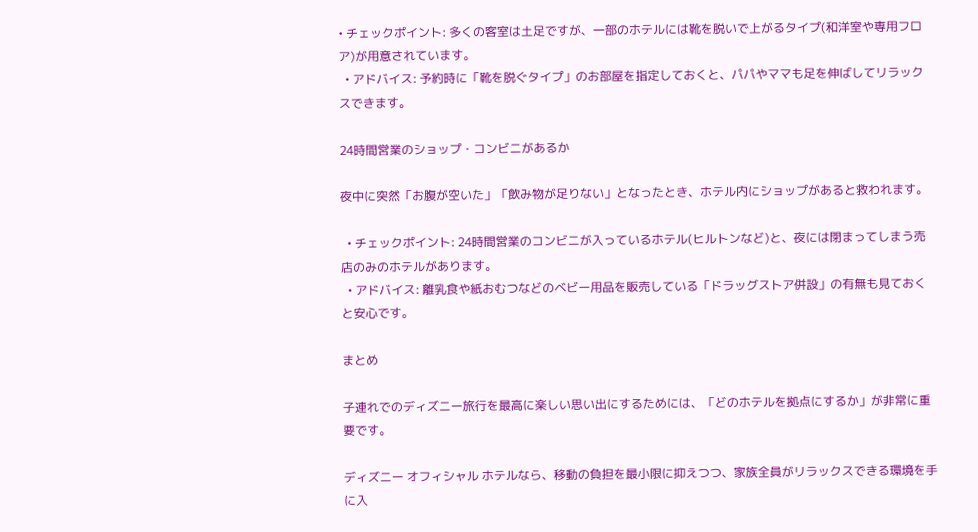• チェックポイント: 多くの客室は土足ですが、一部のホテルには靴を脱いで上がるタイプ(和洋室や専用フロア)が用意されています。
  • アドバイス: 予約時に「靴を脱ぐタイプ」のお部屋を指定しておくと、パパやママも足を伸ばしてリラックスできます。

24時間営業のショップ・コンビニがあるか

夜中に突然「お腹が空いた」「飲み物が足りない」となったとき、ホテル内にショップがあると救われます。

  • チェックポイント: 24時間営業のコンビニが入っているホテル(ヒルトンなど)と、夜には閉まってしまう売店のみのホテルがあります。
  • アドバイス: 離乳食や紙おむつなどのベビー用品を販売している「ドラッグストア併設」の有無も見ておくと安心です。

まとめ

子連れでのディズニー旅行を最高に楽しい思い出にするためには、「どのホテルを拠点にするか」が非常に重要です。

ディズニー オフィシャル ホテルなら、移動の負担を最小限に抑えつつ、家族全員がリラックスできる環境を手に入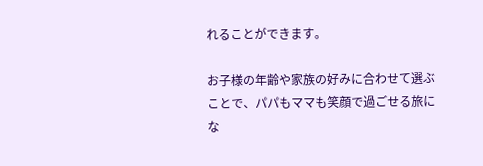れることができます。

お子様の年齢や家族の好みに合わせて選ぶことで、パパもママも笑顔で過ごせる旅にな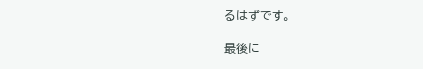るはずです。

最後に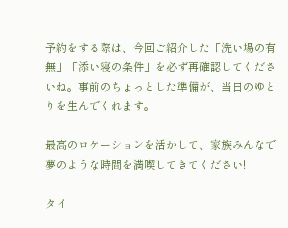予約をする際は、今回ご紹介した「洗い場の有無」「添い寝の条件」を必ず再確認してくださいね。事前のちょっとした準備が、当日のゆとりを生んでくれます。

最高のロケーションを活かして、家族みんなで夢のような時間を満喫してきてください!

タイ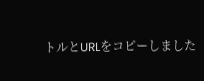トルとURLをコピーしました